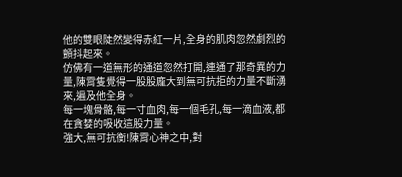他的雙眼陡然變得赤紅一片,全身的肌肉忽然劇烈的顫抖起來。
仿佛有一道無形的通道忽然打開,連通了那奇異的力量,陳霄隻覺得一股股龐大到無可抗拒的力量不斷湧來,遍及他全身。
每一塊骨骼,每一寸血肉,每一個毛孔,每一滴血液,都在貪婪的吸收這股力量。
強大,無可抗衡!陳霄心神之中,對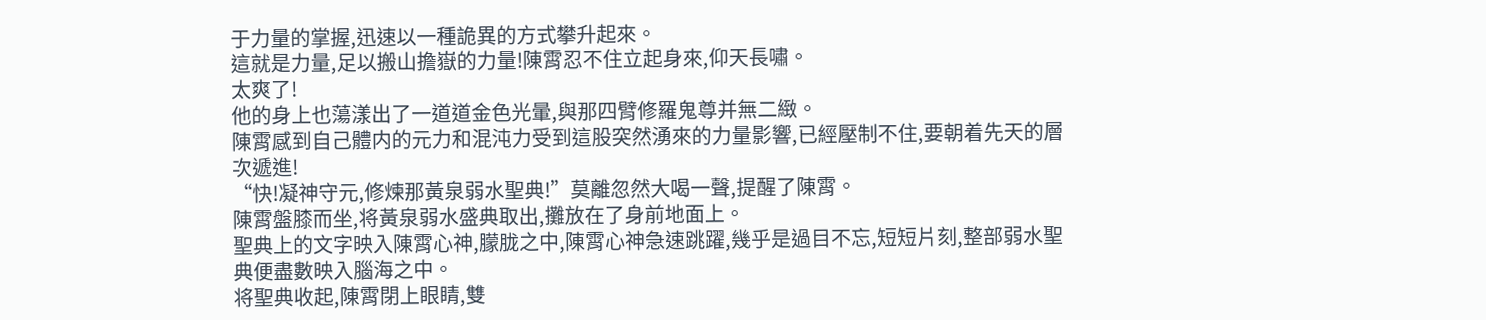于力量的掌握,迅速以一種詭異的方式攀升起來。
這就是力量,足以搬山擔嶽的力量!陳霄忍不住立起身來,仰天長嘯。
太爽了!
他的身上也蕩漾出了一道道金色光暈,與那四臂修羅鬼尊并無二緻。
陳霄感到自己體内的元力和混沌力受到這股突然湧來的力量影響,已經壓制不住,要朝着先天的層次遞進!
“快!凝神守元,修煉那黃泉弱水聖典!”莫離忽然大喝一聲,提醒了陳霄。
陳霄盤膝而坐,将黃泉弱水盛典取出,攤放在了身前地面上。
聖典上的文字映入陳霄心神,朦胧之中,陳霄心神急速跳躍,幾乎是過目不忘,短短片刻,整部弱水聖典便盡數映入腦海之中。
将聖典收起,陳霄閉上眼睛,雙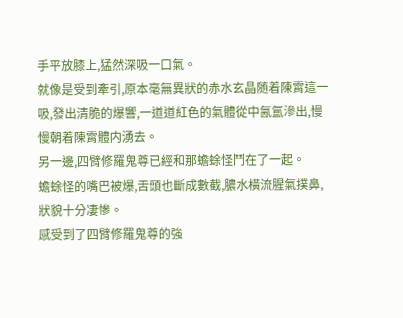手平放膝上,猛然深吸一口氣。
就像是受到牽引,原本毫無異狀的赤水玄晶随着陳霄這一吸,發出清脆的爆響,一道道紅色的氣體從中氤氲滲出,慢慢朝着陳霄體内湧去。
另一邊,四臂修羅鬼尊已經和那蟾蜍怪鬥在了一起。
蟾蜍怪的嘴巴被爆,舌頭也斷成數截,膿水橫流腥氣撲鼻,狀貌十分凄慘。
感受到了四臂修羅鬼尊的強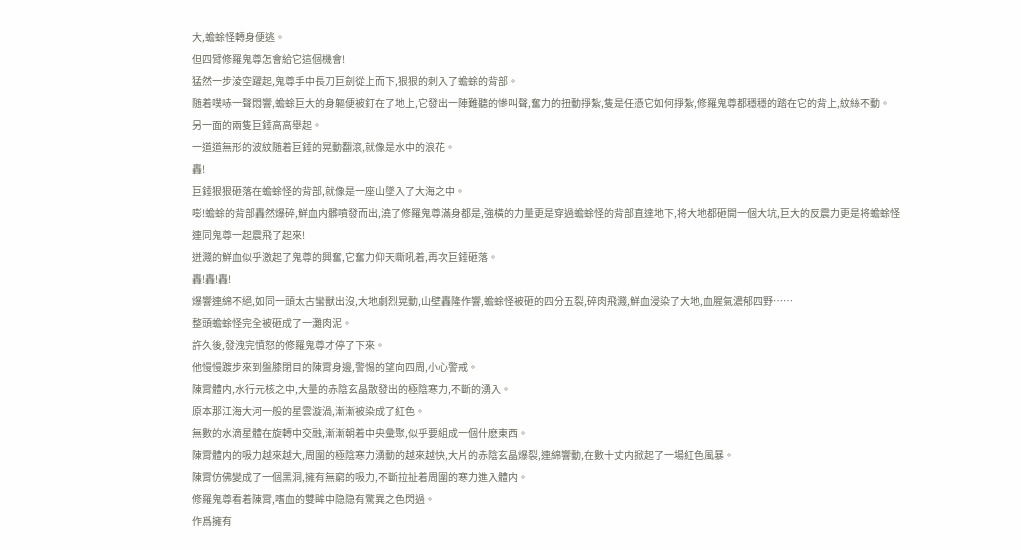大,蟾蜍怪轉身便逃。
但四臂修羅鬼尊怎會給它這個機會!
猛然一步淩空躍起,鬼尊手中長刀巨劍從上而下,狠狠的刺入了蟾蜍的背部。
随着噗哧一聲悶響,蟾蜍巨大的身軀便被釘在了地上,它發出一陣難聽的慘叫聲,奮力的扭動掙紮,隻是任憑它如何掙紮,修羅鬼尊都穩穩的踏在它的背上,紋絲不動。
另一面的兩隻巨錘高高舉起。
一道道無形的波紋随着巨錘的晃動翻滾,就像是水中的浪花。
轟!
巨錘狠狠砸落在蟾蜍怪的背部,就像是一座山墜入了大海之中。
嘭!蟾蜍的背部轟然爆碎,鮮血内髒噴發而出,澆了修羅鬼尊滿身都是,強橫的力量更是穿過蟾蜍怪的背部直達地下,将大地都砸開一個大坑,巨大的反震力更是将蟾蜍怪連同鬼尊一起震飛了起來!
迸濺的鮮血似乎激起了鬼尊的興奮,它奮力仰天嘶吼着,再次巨錘砸落。
轟!轟!轟!
爆響連綿不絕,如同一頭太古蠻獸出沒,大地劇烈晃動,山壁轟隆作響,蟾蜍怪被砸的四分五裂,碎肉飛濺,鮮血浸染了大地,血腥氣濃郁四野……
整頭蟾蜍怪完全被砸成了一灘肉泥。
許久後,發洩完憤怒的修羅鬼尊才停了下來。
他慢慢踱步來到盤膝閉目的陳霄身邊,警惕的望向四周,小心警戒。
陳霄體内,水行元核之中,大量的赤陰玄晶散發出的極陰寒力,不斷的湧入。
原本那江海大河一般的星雲漩渦,漸漸被染成了紅色。
無數的水滴星體在旋轉中交融,漸漸朝着中央彙聚,似乎要組成一個什麽東西。
陳霄體内的吸力越來越大,周圍的極陰寒力湧動的越來越快,大片的赤陰玄晶爆裂,連綿響動,在數十丈内掀起了一場紅色風暴。
陳霄仿佛變成了一個黑洞,擁有無窮的吸力,不斷拉扯着周圍的寒力進入體内。
修羅鬼尊看着陳霄,嗜血的雙眸中隐隐有驚異之色閃過。
作爲擁有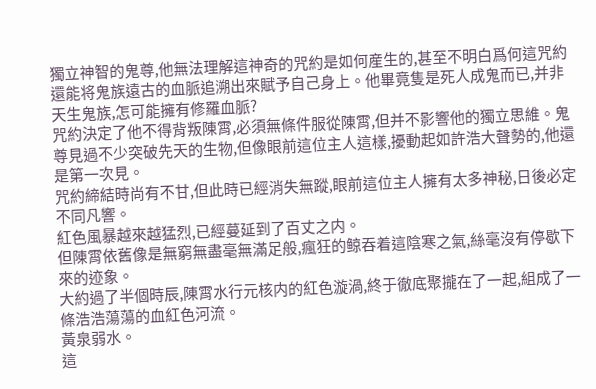獨立神智的鬼尊,他無法理解這神奇的咒約是如何産生的,甚至不明白爲何這咒約還能将鬼族遠古的血脈追溯出來賦予自己身上。他畢竟隻是死人成鬼而已,并非天生鬼族,怎可能擁有修羅血脈?
咒約決定了他不得背叛陳霄,必須無條件服從陳霄,但并不影響他的獨立思維。鬼尊見過不少突破先天的生物,但像眼前這位主人這樣,擾動起如許浩大聲勢的,他還是第一次見。
咒約締結時尚有不甘,但此時已經消失無蹤,眼前這位主人擁有太多神秘,日後必定不同凡響。
紅色風暴越來越猛烈,已經蔓延到了百丈之内。
但陳霄依舊像是無窮無盡毫無滿足般,瘋狂的鲸吞着這陰寒之氣,絲毫沒有停歇下來的迹象。
大約過了半個時辰,陳霄水行元核内的紅色漩渦,終于徹底聚攏在了一起,組成了一條浩浩蕩蕩的血紅色河流。
黃泉弱水。
這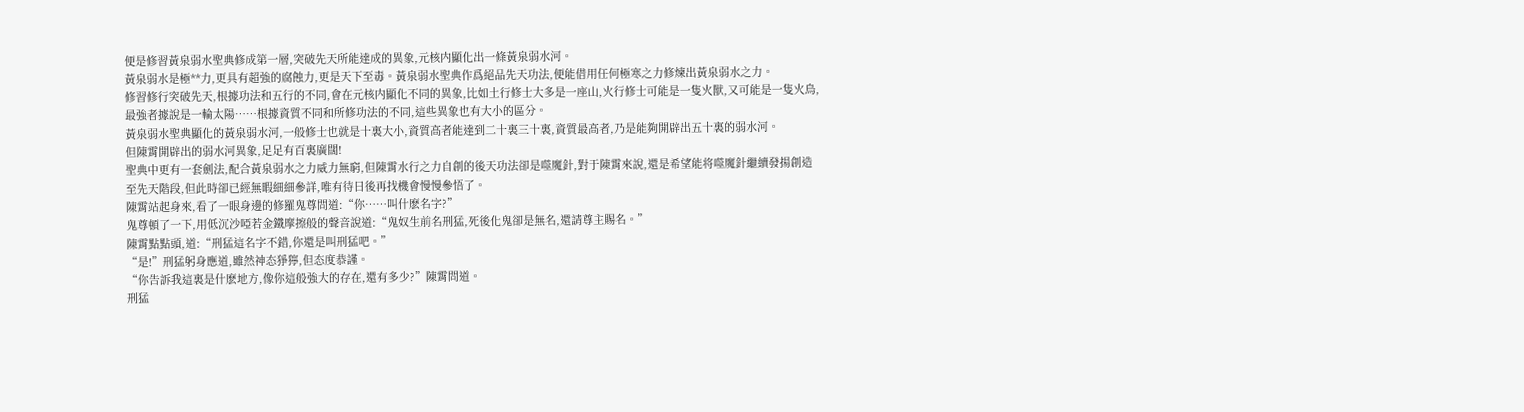便是修習黃泉弱水聖典修成第一層,突破先天所能達成的異象,元核内顯化出一條黃泉弱水河。
黃泉弱水是極**力,更具有超強的腐蝕力,更是天下至毒。黃泉弱水聖典作爲絕品先天功法,便能借用任何極寒之力修煉出黃泉弱水之力。
修習修行突破先天,根據功法和五行的不同,會在元核内顯化不同的異象,比如土行修士大多是一座山,火行修士可能是一隻火獸,又可能是一隻火鳥,最強者據說是一輪太陽……根據資質不同和所修功法的不同,這些異象也有大小的區分。
黃泉弱水聖典顯化的黃泉弱水河,一般修士也就是十裏大小,資質高者能達到二十裏三十裏,資質最高者,乃是能夠開辟出五十裏的弱水河。
但陳霄開辟出的弱水河異象,足足有百裏廣闊!
聖典中更有一套劍法,配合黃泉弱水之力威力無窮,但陳霄水行之力自創的後天功法卻是噬魔針,對于陳霄來說,還是希望能将噬魔針繼續發揚創造至先天階段,但此時卻已經無暇細細參詳,唯有待日後再找機會慢慢參悟了。
陳霄站起身來,看了一眼身邊的修羅鬼尊問道:“你……叫什麽名字?”
鬼尊頓了一下,用低沉沙啞若金鐵摩擦般的聲音說道:“鬼奴生前名刑猛,死後化鬼卻是無名,還請尊主賜名。”
陳霄點點頭,道:“刑猛這名字不錯,你還是叫刑猛吧。”
“是!”刑猛躬身應道,雖然神态猙獰,但态度恭謹。
“你告訴我這裏是什麽地方,像你這般強大的存在,還有多少?”陳霄問道。
刑猛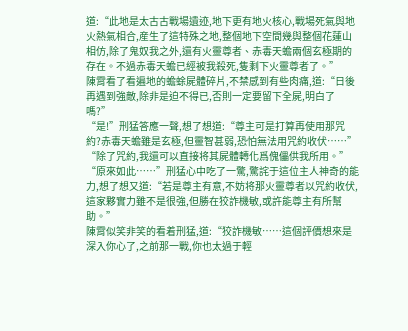道:“此地是太古古戰場遺迹,地下更有地火核心,戰場死氣與地火熱氣相合,産生了這特殊之地,整個地下空間幾與整個花蓮山相仿,除了鬼奴我之外,還有火靈尊者、赤毒天蟾兩個玄極期的存在。不過赤毒天蟾已經被我殺死,隻剩下火靈尊者了。”
陳霄看了看遍地的蟾蜍屍體碎片,不禁感到有些肉痛,道:“日後再遇到強敵,除非是迫不得已,否則一定要留下全屍,明白了嗎?”
“是!”刑猛答應一聲,想了想道:“尊主可是打算再使用那咒約?赤毒天蟾雖是玄極,但靈智甚弱,恐怕無法用咒約收伏……”
“除了咒約,我還可以直接将其屍體轉化爲傀儡供我所用。”
“原來如此……”刑猛心中吃了一驚,驚詫于這位主人神奇的能力,想了想又道:“若是尊主有意,不妨将那火靈尊者以咒約收伏,這家夥實力雖不是很強,但勝在狡詐機敏,或許能尊主有所幫助。”
陳霄似笑非笑的看着刑猛,道:“狡詐機敏……這個評價想來是深入你心了,之前那一戰,你也太過于輕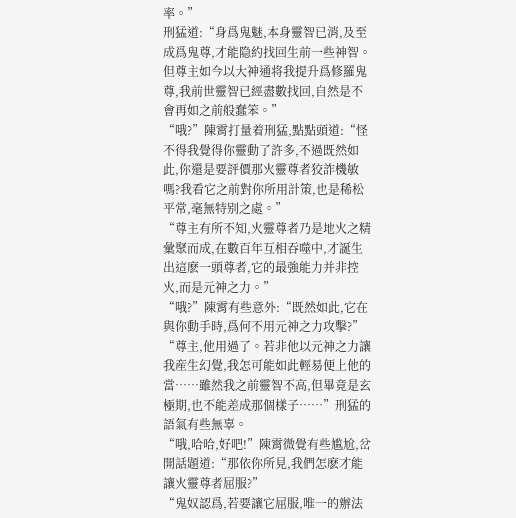率。”
刑猛道:“身爲鬼魅,本身靈智已消,及至成爲鬼尊,才能隐約找回生前一些神智。但尊主如今以大神通将我提升爲修羅鬼尊,我前世靈智已經盡數找回,自然是不會再如之前般蠢笨。”
“哦?”陳霄打量着刑猛,點點頭道:“怪不得我覺得你靈動了許多,不過既然如此,你還是要評價那火靈尊者狡詐機敏嗎?我看它之前對你所用計策,也是稀松平常,毫無特别之處。”
“尊主有所不知,火靈尊者乃是地火之精彙聚而成,在數百年互相吞噬中,才誕生出這麽一頭尊者,它的最強能力并非控火,而是元神之力。”
“哦?”陳霄有些意外:“既然如此,它在與你動手時,爲何不用元神之力攻擊?”
“尊主,他用過了。若非他以元神之力讓我産生幻覺,我怎可能如此輕易便上他的當……雖然我之前靈智不高,但畢竟是玄極期,也不能差成那個樣子……”刑猛的語氣有些無辜。
“哦,哈哈,好吧!”陳霄微覺有些尴尬,岔開話題道:“那依你所見,我們怎麽才能讓火靈尊者屈服?”
“鬼奴認爲,若要讓它屈服,唯一的辦法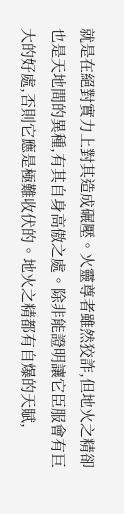就是在絕對實力上對其造成碾壓。火靈尊者雖然狡詐,但地火之精卻也是天地間的異種,有其自身高傲之處。除非能證明讓它臣服會有巨大的好處,否則它應是極難收伏的。地火之精都有自爆的天賦,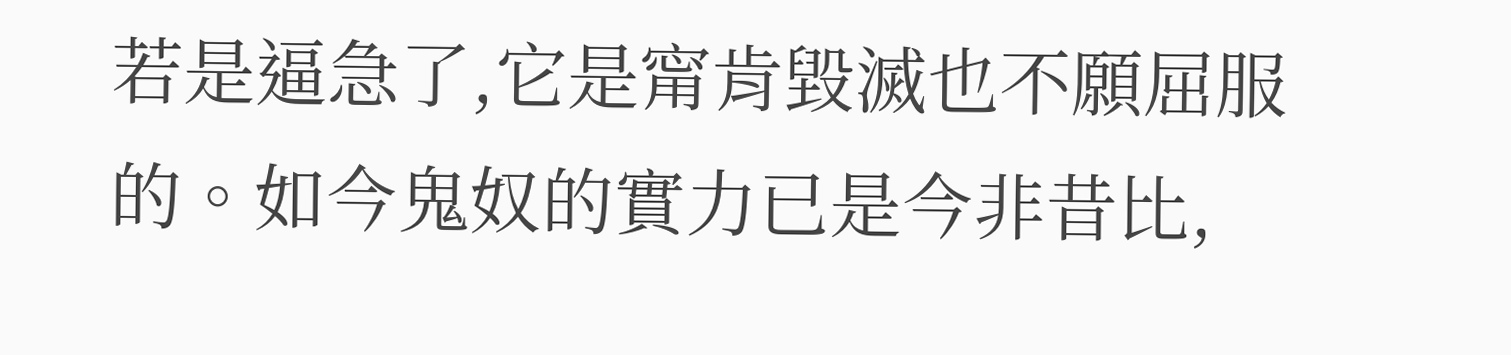若是逼急了,它是甯肯毀滅也不願屈服的。如今鬼奴的實力已是今非昔比,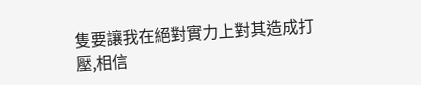隻要讓我在絕對實力上對其造成打壓,相信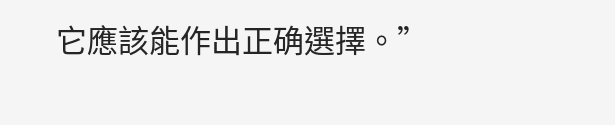它應該能作出正确選擇。”